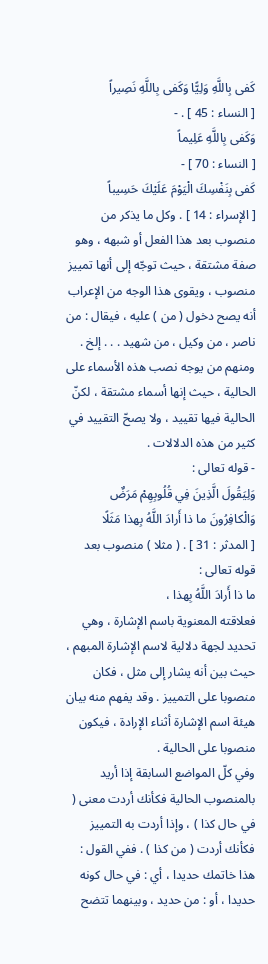كَفى بِاللَّهِ وَلِيًّا وَكَفى بِاللَّهِ نَصِيراً
[ النساء : 45 ] . -
وَكَفى بِاللَّهِ عَلِيماً
[ النساء : 70 ] -
كَفى بِنَفْسِكَ الْيَوْمَ عَلَيْكَ حَسِيباً
[ الإسراء : 14 ] . وكل ما يذكر من منصوب بعد هذا الفعل أو شبهه ، وهو صفة مشتقة ، حيث توجّه إلى أنها تمييز منصوب ، ويقوى هذا الوجه من الإعراب أنه يصح دخول ( من ) عليه ، فيقال : من ناصر ، من وكيل ، من شهيد . . . إلخ . ومنهم من يوجه نصب هذه الأسماء على الحالية ، حيث إنها أسماء مشتقة ، لكنّ الحالية فيها تقييد ، ولا يصحّ التقييد في كثير من هذه الدلالات .
- قوله تعالى :
وَلِيَقُولَ الَّذِينَ فِي قُلُوبِهِمْ مَرَضٌ وَالْكافِرُونَ ما ذا أَرادَ اللَّهُ بِهذا مَثَلًا
[ المدثر : 31 ] . ( مثلا ) منصوب بعد قوله تعالى :
ما ذا أَرادَ اللَّهُ بِهذا ،
فعلاقته المعنوية باسم الإشارة ، وهي تحديد لجهة دلالية لاسم الإشارة المبهم ، حيث بين أنه يشار إلى مثل ، فكان منصوبا على التمييز . وقد يفهم منه بيان هيئة اسم الإشارة أثناء الإرادة ، فيكون منصوبا على الحالية .
وفي كلّ المواضع السابقة إذا أريد بالمنصوب الحالية فكأنك أردت معنى ( في حال كذا ) ، وإذا أردت به التمييز فكأنك أردت ( من كذا ) . ففي القول : هذا خاتمك حديدا ، أي : في حال كونه حديدا ، أو : من حديد ، وبينهما تتضح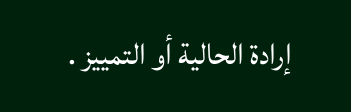إرادة الحالية أو التمييز .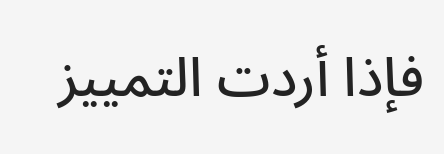فإذا أردت التمييز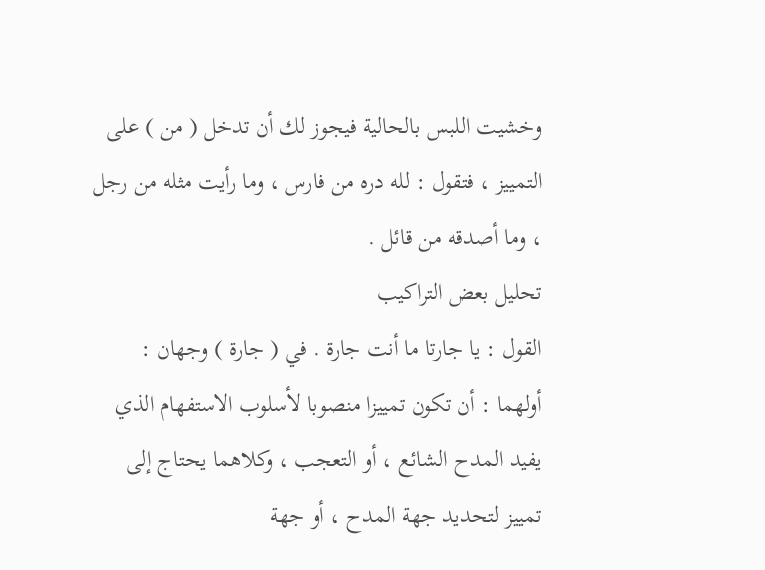وخشيت اللبس بالحالية فيجوز لك أن تدخل ( من ) على التمييز ، فتقول : لله دره من فارس ، وما رأيت مثله من رجل ، وما أصدقه من قائل .
تحليل بعض التراكيب
القول : يا جارتا ما أنت جارة . في ( جارة ) وجهان :
أولهما : أن تكون تمييزا منصوبا لأسلوب الاستفهام الذي يفيد المدح الشائع ، أو التعجب ، وكلاهما يحتاج إلى تمييز لتحديد جهة المدح ، أو جهة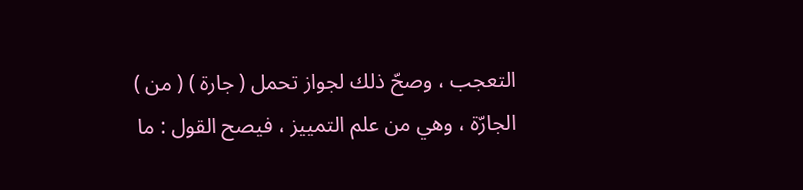التعجب ، وصحّ ذلك لجواز تحمل ( جارة ) ( من ) الجارّة ، وهي من علم التمييز ، فيصح القول : ما